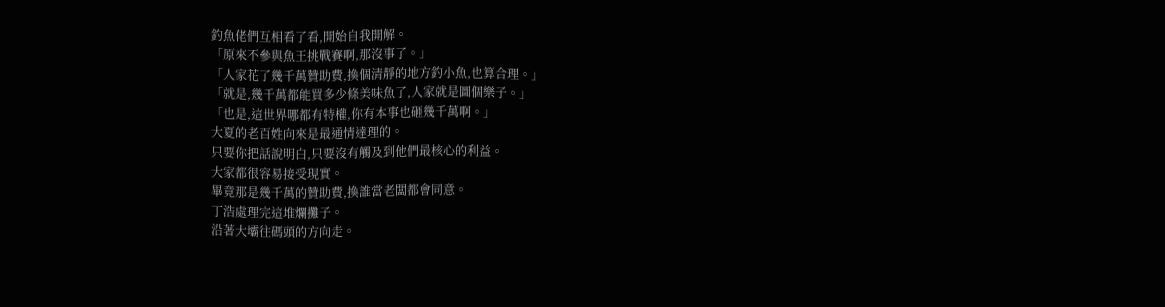釣魚佬們互相看了看,開始自我開解。
「原來不參與魚王挑戰賽啊,那沒事了。」
「人家花了幾千萬贊助費,換個清靜的地方釣小魚,也算合理。」
「就是,幾千萬都能買多少條美味魚了,人家就是圖個樂子。」
「也是,這世界哪都有特權,你有本事也砸幾千萬啊。」
大夏的老百姓向來是最通情達理的。
只要你把話說明白,只要沒有觸及到他們最核心的利益。
大家都很容易接受現實。
畢竟那是幾千萬的贊助費,換誰當老闆都會同意。
丁浩處理完這堆爛攤子。
沿著大壩往碼頭的方向走。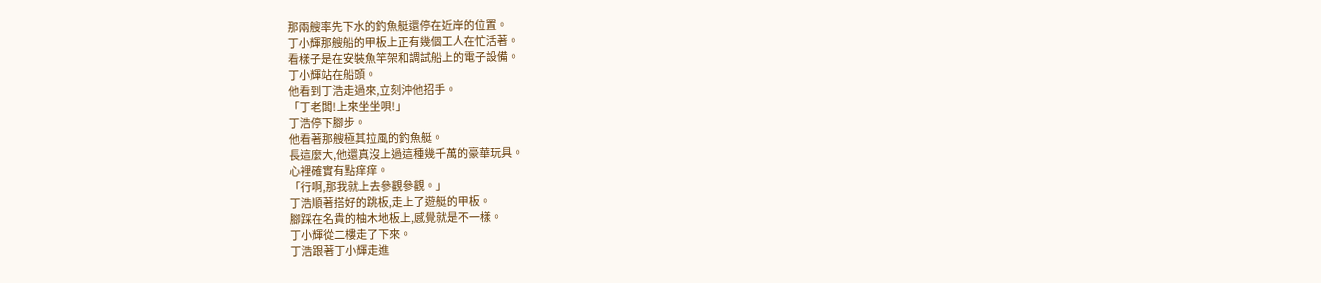那兩艘率先下水的釣魚艇還停在近岸的位置。
丁小輝那艘船的甲板上正有幾個工人在忙活著。
看樣子是在安裝魚竿架和調試船上的電子設備。
丁小輝站在船頭。
他看到丁浩走過來,立刻沖他招手。
「丁老闆!上來坐坐唄!」
丁浩停下腳步。
他看著那艘極其拉風的釣魚艇。
長這麼大,他還真沒上過這種幾千萬的豪華玩具。
心裡確實有點痒痒。
「行啊,那我就上去參觀參觀。」
丁浩順著搭好的跳板,走上了遊艇的甲板。
腳踩在名貴的柚木地板上,感覺就是不一樣。
丁小輝從二樓走了下來。
丁浩跟著丁小輝走進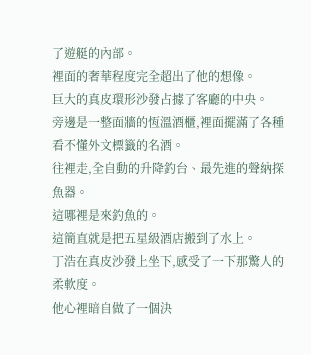了遊艇的內部。
裡面的奢華程度完全超出了他的想像。
巨大的真皮環形沙發占據了客廳的中央。
旁邊是一整面牆的恆溫酒櫃,裡面擺滿了各種看不懂外文標籤的名酒。
往裡走,全自動的升降釣台、最先進的聲納探魚器。
這哪裡是來釣魚的。
這簡直就是把五星級酒店搬到了水上。
丁浩在真皮沙發上坐下,感受了一下那驚人的柔軟度。
他心裡暗自做了一個決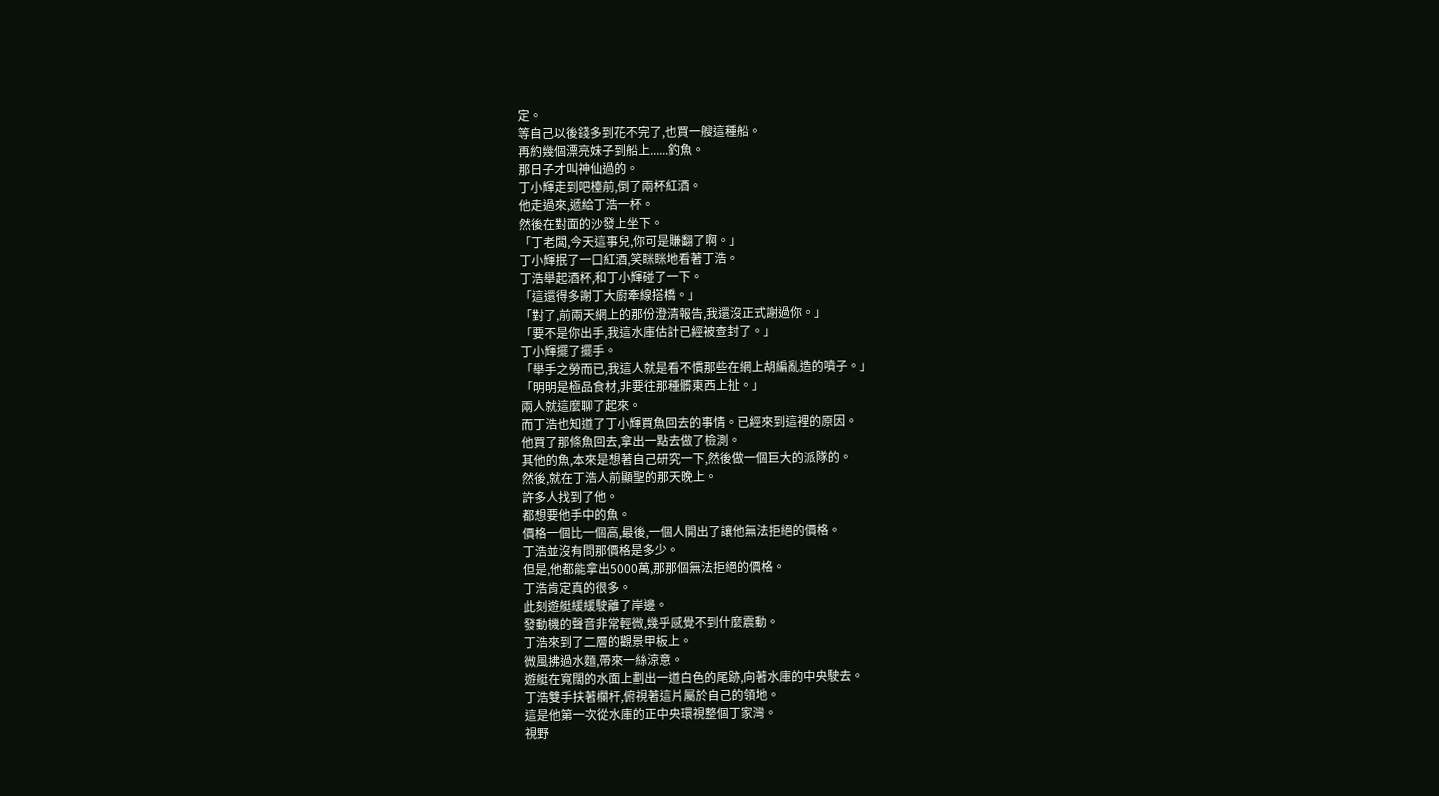定。
等自己以後錢多到花不完了,也買一艘這種船。
再約幾個漂亮妹子到船上......釣魚。
那日子才叫神仙過的。
丁小輝走到吧檯前,倒了兩杯紅酒。
他走過來,遞給丁浩一杯。
然後在對面的沙發上坐下。
「丁老闆,今天這事兒,你可是賺翻了啊。」
丁小輝抿了一口紅酒,笑眯眯地看著丁浩。
丁浩舉起酒杯,和丁小輝碰了一下。
「這還得多謝丁大廚牽線搭橋。」
「對了,前兩天網上的那份澄清報告,我還沒正式謝過你。」
「要不是你出手,我這水庫估計已經被查封了。」
丁小輝擺了擺手。
「舉手之勞而已,我這人就是看不慣那些在網上胡編亂造的噴子。」
「明明是極品食材,非要往那種髒東西上扯。」
兩人就這麼聊了起來。
而丁浩也知道了丁小輝買魚回去的事情。已經來到這裡的原因。
他買了那條魚回去,拿出一點去做了檢測。
其他的魚,本來是想著自己研究一下,然後做一個巨大的派隊的。
然後,就在丁浩人前顯聖的那天晚上。
許多人找到了他。
都想要他手中的魚。
價格一個比一個高,最後,一個人開出了讓他無法拒絕的價格。
丁浩並沒有問那價格是多少。
但是,他都能拿出5000萬,那那個無法拒絕的價格。
丁浩肯定真的很多。
此刻遊艇緩緩駛離了岸邊。
發動機的聲音非常輕微,幾乎感覺不到什麼震動。
丁浩來到了二層的觀景甲板上。
微風拂過水麵,帶來一絲涼意。
遊艇在寬闊的水面上劃出一道白色的尾跡,向著水庫的中央駛去。
丁浩雙手扶著欄杆,俯視著這片屬於自己的領地。
這是他第一次從水庫的正中央環視整個丁家灣。
視野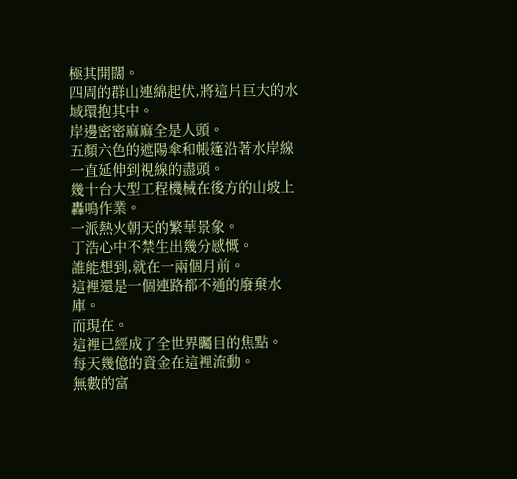極其開闊。
四周的群山連綿起伏,將這片巨大的水域環抱其中。
岸邊密密麻麻全是人頭。
五顏六色的遮陽傘和帳篷沿著水岸線一直延伸到視線的盡頭。
幾十台大型工程機械在後方的山坡上轟鳴作業。
一派熱火朝天的繁華景象。
丁浩心中不禁生出幾分感慨。
誰能想到,就在一兩個月前。
這裡還是一個連路都不通的廢棄水庫。
而現在。
這裡已經成了全世界矚目的焦點。
每天幾億的資金在這裡流動。
無數的富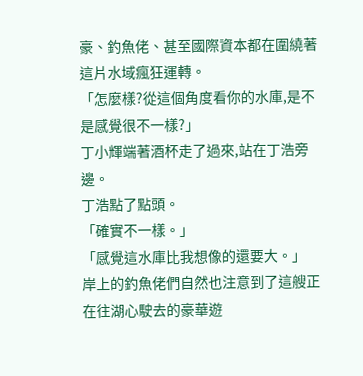豪、釣魚佬、甚至國際資本都在圍繞著這片水域瘋狂運轉。
「怎麼樣?從這個角度看你的水庫,是不是感覺很不一樣?」
丁小輝端著酒杯走了過來,站在丁浩旁邊。
丁浩點了點頭。
「確實不一樣。」
「感覺這水庫比我想像的還要大。」
岸上的釣魚佬們自然也注意到了這艘正在往湖心駛去的豪華遊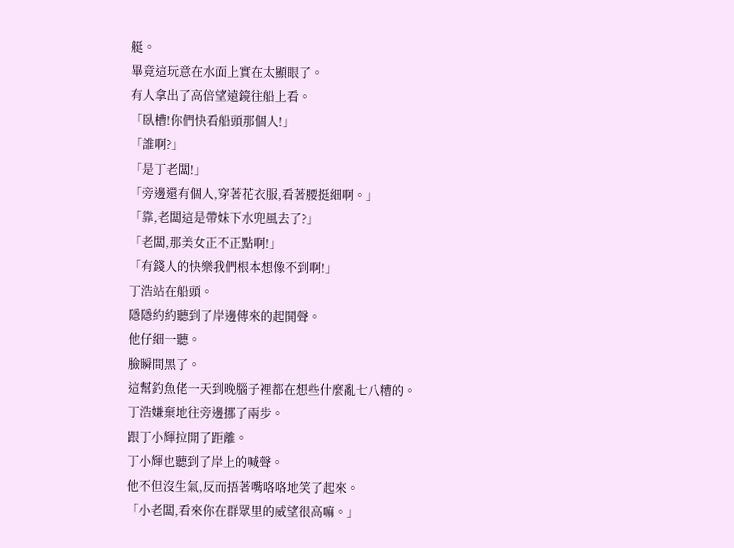艇。
畢竟這玩意在水面上實在太顯眼了。
有人拿出了高倍望遠鏡往船上看。
「臥槽!你們快看船頭那個人!」
「誰啊?」
「是丁老闆!」
「旁邊還有個人,穿著花衣服,看著腰挺細啊。」
「靠,老闆這是帶妹下水兜風去了?」
「老闆,那美女正不正點啊!」
「有錢人的快樂我們根本想像不到啊!」
丁浩站在船頭。
隱隱約約聽到了岸邊傳來的起鬨聲。
他仔細一聽。
臉瞬間黑了。
這幫釣魚佬一天到晚腦子裡都在想些什麼亂七八糟的。
丁浩嫌棄地往旁邊挪了兩步。
跟丁小輝拉開了距離。
丁小輝也聽到了岸上的喊聲。
他不但沒生氣,反而捂著嘴咯咯地笑了起來。
「小老闆,看來你在群眾里的威望很高嘛。」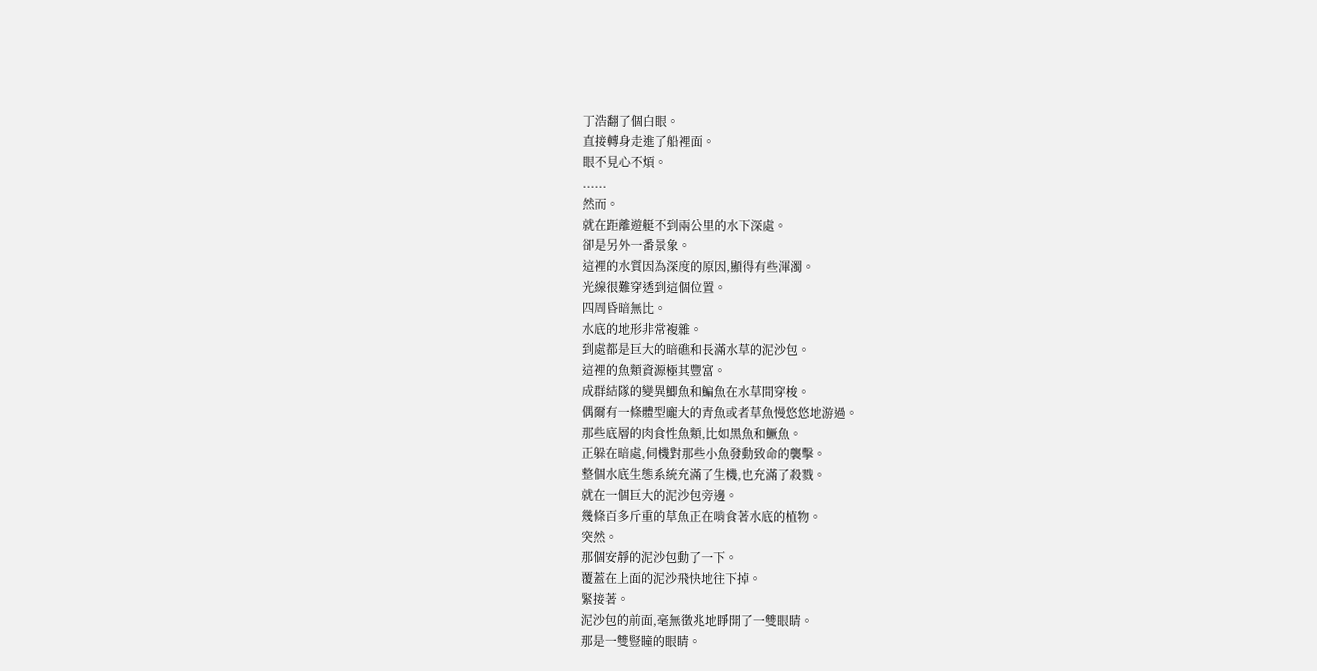丁浩翻了個白眼。
直接轉身走進了船裡面。
眼不見心不煩。
......
然而。
就在距離遊艇不到兩公里的水下深處。
卻是另外一番景象。
這裡的水質因為深度的原因,顯得有些渾濁。
光線很難穿透到這個位置。
四周昏暗無比。
水底的地形非常複雜。
到處都是巨大的暗礁和長滿水草的泥沙包。
這裡的魚類資源極其豐富。
成群結隊的變異鯽魚和鯿魚在水草間穿梭。
偶爾有一條體型龐大的青魚或者草魚慢悠悠地游過。
那些底層的肉食性魚類,比如黑魚和鱖魚。
正躲在暗處,伺機對那些小魚發動致命的襲擊。
整個水底生態系統充滿了生機,也充滿了殺戮。
就在一個巨大的泥沙包旁邊。
幾條百多斤重的草魚正在啃食著水底的植物。
突然。
那個安靜的泥沙包動了一下。
覆蓋在上面的泥沙飛快地往下掉。
緊接著。
泥沙包的前面,毫無徵兆地睜開了一雙眼睛。
那是一雙豎瞳的眼睛。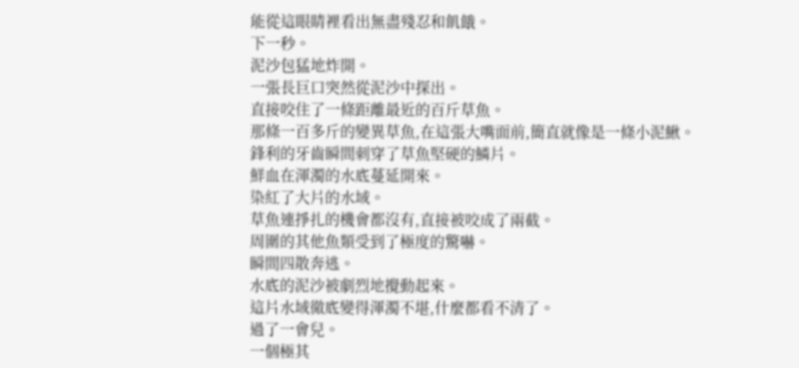能從這眼睛裡看出無盡殘忍和飢餓。
下一秒。
泥沙包猛地炸開。
一張長巨口突然從泥沙中探出。
直接咬住了一條距離最近的百斤草魚。
那條一百多斤的變異草魚,在這張大嘴面前,簡直就像是一條小泥鰍。
鋒利的牙齒瞬間刺穿了草魚堅硬的鱗片。
鮮血在渾濁的水底蔓延開來。
染紅了大片的水域。
草魚連掙扎的機會都沒有,直接被咬成了兩截。
周圍的其他魚類受到了極度的驚嚇。
瞬間四散奔逃。
水底的泥沙被劇烈地攪動起來。
這片水域徹底變得渾濁不堪,什麼都看不清了。
過了一會兒。
一個極其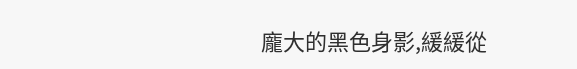龐大的黑色身影,緩緩從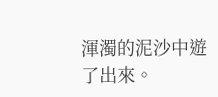渾濁的泥沙中遊了出來。